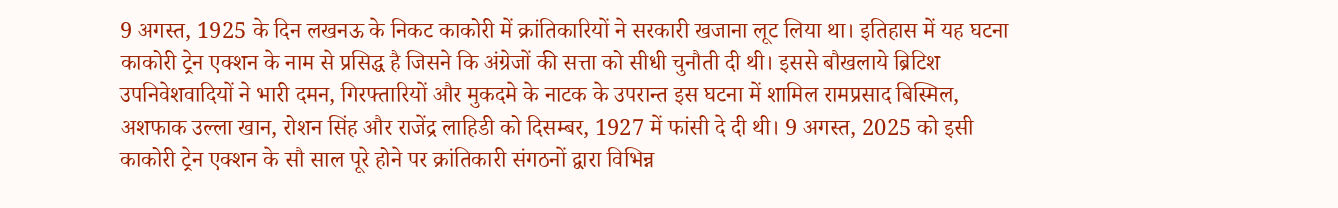9 अगस्त, 1925 के दिन लखनऊ के निकट काकोरी में क्रांतिकारियों ने सरकारी खजाना लूट लिया था। इतिहास में यह घटना काकोरी ट्रेन एक्शन के नाम से प्रसिद्ध है जिसने कि अंग्रेजों की सत्ता को सीधी चुनौती दी थी। इससे बौखलाये ब्रिटिश उपनिवेशवादियों ने भारी दमन, गिरफ्तारियों और मुकदमे के नाटक के उपरान्त इस घटना में शामिल रामप्रसाद बिस्मिल, अशफाक उल्ला खान, रोशन सिंह और राजेंद्र लाहिडी को दिसम्बर, 1927 में फांसी दे दी थी। 9 अगस्त, 2025 को इसी काकोरी ट्रेन एक्शन के सौ साल पूरे होने पर क्रांतिकारी संगठनों द्वारा विभिन्न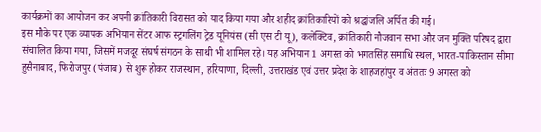कार्यक्रमों का आयोजन कर अपनी क्रांतिकारी विरासत को याद किया गया और शहीद क्रांतिकारियों को श्रद्धांजलि अर्पित की गई।
इस मौके पर एक व्यापक अभियान सेंटर आफ स्ट्रगलिंग ट्रेड यूनियंस (सी एस टी यू), कलेक्टिव, क्रांतिकारी नौजवान सभा और जन मुक्ति परिषद द्वारा संचालित किया गया, जिसमें मजदूर संघर्ष संगठन के साथी भी शामिल रहे। यह अभियान 1 अगस्त को भगतसिंह समाधि स्थल, भारत-पाकिस्तान सीमा हुसैनाबाद, फिरोजपुर (पंजाब) से शुरू होकर राजस्थान, हरियाणा, दिल्ली, उत्तराखंड एवं उत्तर प्रदेश के शाहजहांपुर व अंततः 9 अगस्त को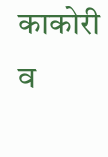काकोरी व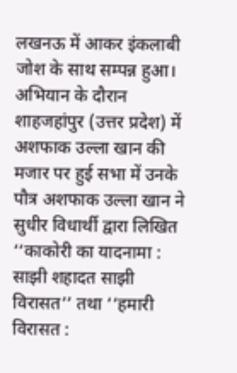लखनऊ में आकर इंकलाबी जोश के साथ सम्पन्न हुआ।
अभियान के दौरान शाहजहांपुर (उत्तर प्रदेश) में अशफाक उल्ला खान की मजार पर हुई सभा में उनके पौत्र अशफाक उल्ला खान ने सुधीर विधार्थी द्वारा लिखित ‘‘काकोरी का यादनामा : साझी शहादत साझी विरासत’’ तथा ‘‘हमारी विरासत :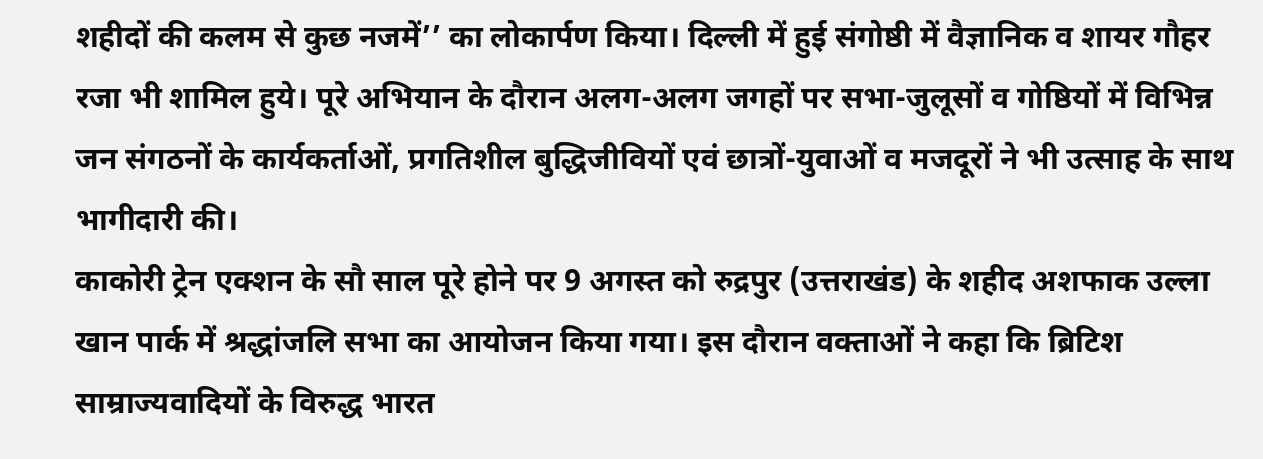शहीदों की कलम से कुछ नजमें’’ का लोकार्पण किया। दिल्ली में हुई संगोष्ठी में वैज्ञानिक व शायर गौहर रजा भी शामिल हुये। पूरे अभियान के दौरान अलग-अलग जगहों पर सभा-जुलूसों व गोष्ठियों में विभिन्न जन संगठनों के कार्यकर्ताओं, प्रगतिशील बुद्धिजीवियों एवं छात्रों-युवाओं व मजदूरों ने भी उत्साह के साथ भागीदारी की।
काकोरी ट्रेन एक्शन के सौ साल पूरे होने पर 9 अगस्त को रुद्रपुर (उत्तराखंड) के शहीद अशफाक उल्ला खान पार्क में श्रद्धांजलि सभा का आयोजन किया गया। इस दौरान वक्ताओं ने कहा कि ब्रिटिश साम्राज्यवादियों के विरुद्ध भारत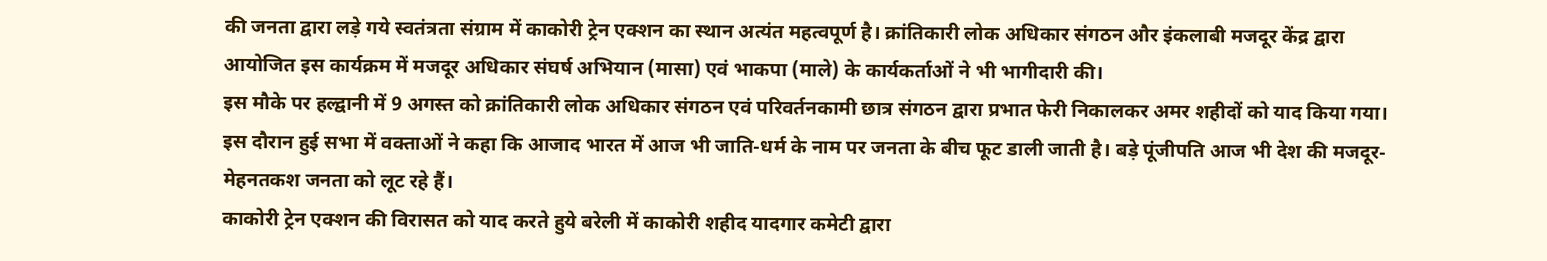की जनता द्वारा लड़े गये स्वतंत्रता संग्राम में काकोरी ट्रेन एक्शन का स्थान अत्यंत महत्वपूर्ण है। क्रांतिकारी लोक अधिकार संगठन और इंकलाबी मजदूर केंद्र द्वारा आयोजित इस कार्यक्रम में मजदूर अधिकार संघर्ष अभियान (मासा) एवं भाकपा (माले) के कार्यकर्ताओं ने भी भागीदारी की।
इस मौके पर हल्द्वानी में 9 अगस्त को क्रांतिकारी लोक अधिकार संगठन एवं परिवर्तनकामी छात्र संगठन द्वारा प्रभात फेरी निकालकर अमर शहीदों को याद किया गया। इस दौरान हुई सभा में वक्ताओं ने कहा कि आजाद भारत में आज भी जाति-धर्म के नाम पर जनता के बीच फूट डाली जाती है। बड़े पूंजीपति आज भी देश की मजदूर-मेहनतकश जनता को लूट रहे हैं।
काकोरी ट्रेन एक्शन की विरासत को याद करते हुये बरेली में काकोरी शहीद यादगार कमेटी द्वारा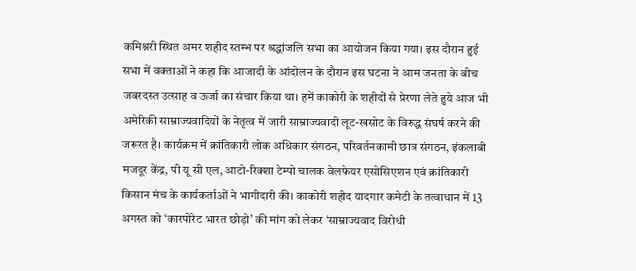कमिश्नरी स्थित अमर शहीद स्तम्भ पर श्रद्धांजलि सभा का आयोजन किया गया। इस दौरान हुई सभा में वक्ताओं ने कहा कि आजादी के आंदोलन के दौरान इस घटना ने आम जनता के बीच जबरदस्त उत्साह व ऊर्जा का संचार किया था। हमें काकोरी के शहीदों से प्रेरणा लेते हुये आज भी अमेरिकी साम्राज्यवादियों के नेतृत्व में जारी साम्राज्यवादी लूट-खसोट के विरुद्ध संघर्ष करने की जरूरत है। कार्यक्रम में क्रांतिकारी लोक अधिकार संगठन, परिवर्तनकामी छात्र संगठन, इंकलाबी मजदूर केंद्र, पी यू सी एल, आटो-रिक्शा टेम्पो चालक वेलफेयर एसोसिएशन एवं क्रांतिकारी किसान मंच के कार्यकर्ताओं ने भागीदारी की। काकोरी शहीद यादगार कमेटी के तत्वाधान में 13 अगस्त को ‘कारपोरेट भारत छोड़ो’ की मांग को लेकर ‘साम्राज्यवाद विरोधी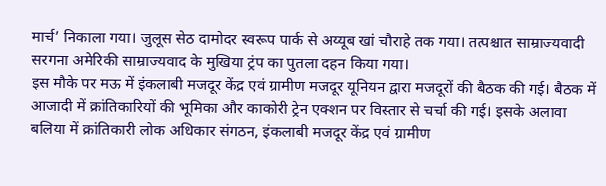मार्च’ निकाला गया। जुलूस सेठ दामोदर स्वरूप पार्क से अय्यूब खां चौराहे तक गया। तत्पश्चात साम्राज्यवादी सरगना अमेरिकी साम्राज्यवाद के मुखिया ट्रंप का पुतला दहन किया गया।
इस मौके पर मऊ में इंकलाबी मजदूर केंद्र एवं ग्रामीण मजदूर यूनियन द्वारा मजदूरों की बैठक की गई। बैठक में आजादी में क्रांतिकारियों की भूमिका और काकोरी ट्रेन एक्शन पर विस्तार से चर्चा की गई। इसके अलावा बलिया में क्रांतिकारी लोक अधिकार संगठन, इंकलाबी मजदूर केंद्र एवं ग्रामीण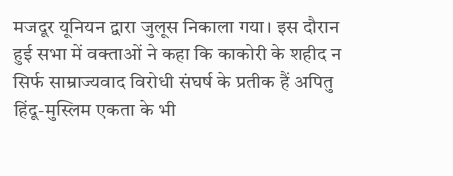मजदूर यूनियन द्वारा जुलूस निकाला गया। इस दौरान हुई सभा में वक्ताओं ने कहा कि काकोरी के शहीद न सिर्फ साम्राज्यवाद विरोधी संघर्ष के प्रतीक हैं अपितु हिंदू-मुस्लिम एकता के भी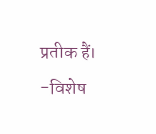प्रतीक हैं। -विशेष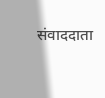संवाददाता